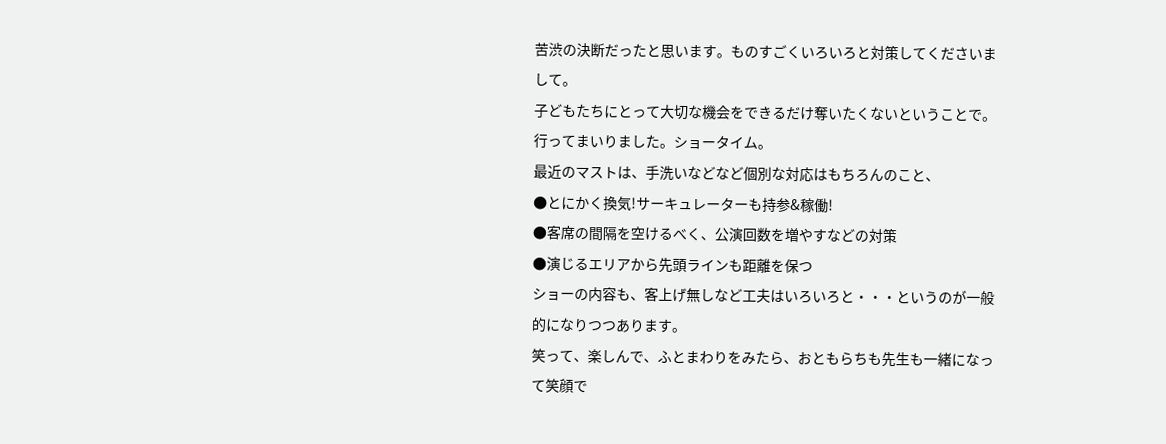苦渋の決断だったと思います。ものすごくいろいろと対策してくださいまして。
子どもたちにとって大切な機会をできるだけ奪いたくないということで。
行ってまいりました。ショータイム。
最近のマストは、手洗いなどなど個別な対応はもちろんのこと、
●とにかく換気!サーキュレーターも持参&稼働!
●客席の間隔を空けるべく、公演回数を増やすなどの対策
●演じるエリアから先頭ラインも距離を保つ
ショーの内容も、客上げ無しなど工夫はいろいろと・・・というのが一般的になりつつあります。
笑って、楽しんで、ふとまわりをみたら、おともらちも先生も一緒になって笑顔で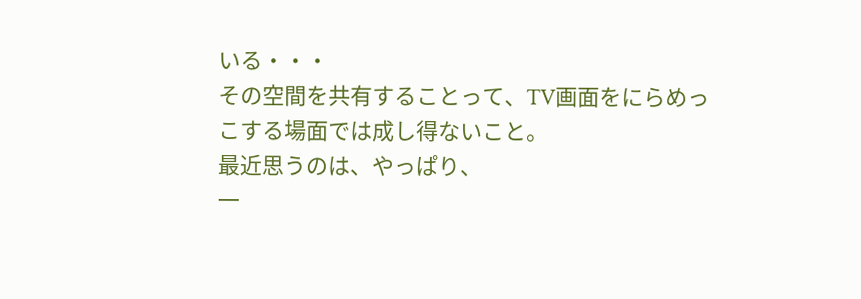いる・・・
その空間を共有することって、TV画面をにらめっこする場面では成し得ないこと。
最近思うのは、やっぱり、
一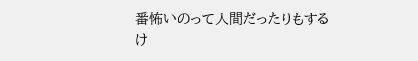番怖いのって人間だったりもするけ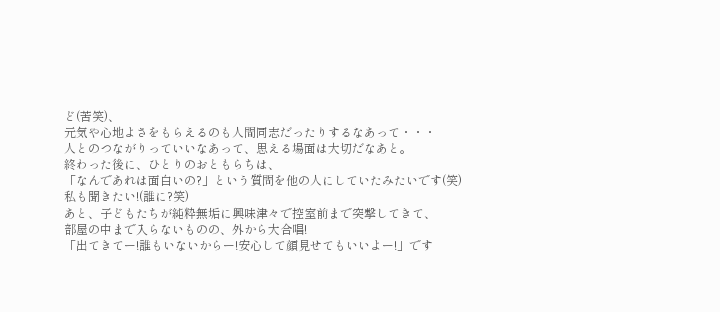ど(苦笑)、
元気や心地よさをもらえるのも人間同志だったりするなあって・・・
人とのつながりっていいなあって、思える場面は大切だなあと。
終わった後に、ひとりのおともらちは、
「なんであれは面白いの?」という質問を他の人にしていたみたいです(笑)
私も聞きたい!(誰に?笑)
あと、子どもたちが純粋無垢に興味津々で控室前まで突撃してきて、
部屋の中まで入らないものの、外から大合唱!
「出てきてー!誰もいないからー!安心して顔見せてもいいよー!」です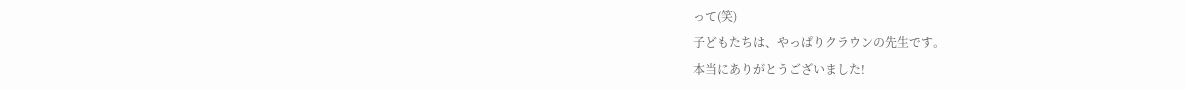って(笑)
子どもたちは、やっぱりクラウンの先生です。
本当にありがとうございました!